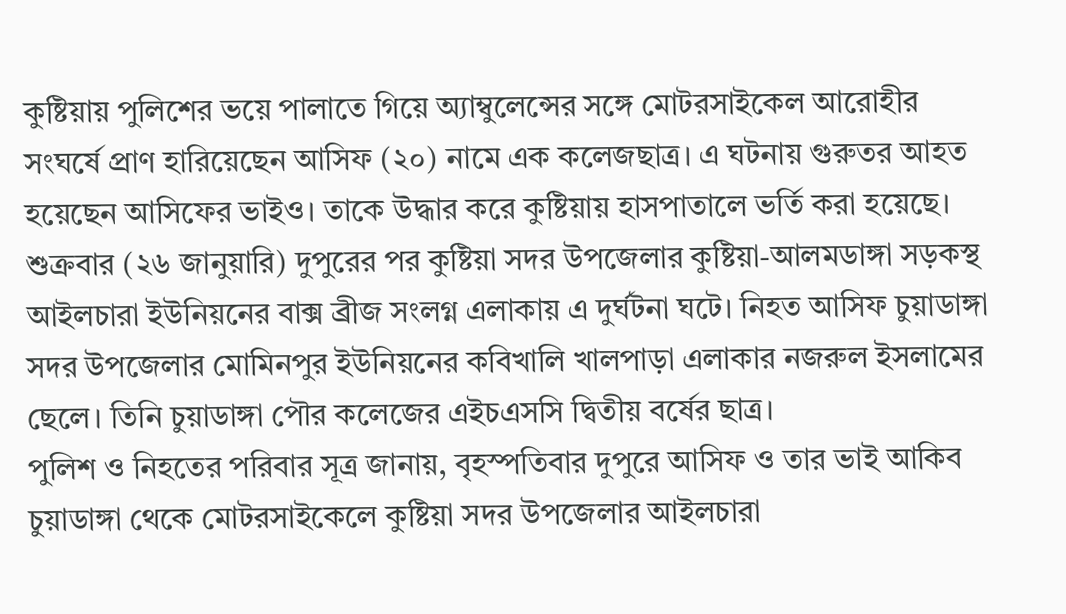কুষ্টিয়ায় পুলিশের ভয়ে পালাতে গিয়ে অ্যাম্বুলেন্সের সঙ্গে মোটরসাইকেল আরোহীর সংঘর্ষে প্রাণ হারিয়েছেন আসিফ (২০) নামে এক কলেজছাত্র। এ ঘটনায় গুরুতর আহত হয়েছেন আসিফের ভাইও। তাকে উদ্ধার করে কুষ্টিয়ায় হাসপাতালে ভর্তি করা হয়েছে।
শুক্রবার (২৬ জানুয়ারি) দুপুরের পর কুষ্টিয়া সদর উপজেলার কুষ্টিয়া-আলমডাঙ্গা সড়কস্থ আইলচারা ইউনিয়নের বাক্স ব্রীজ সংলগ্ন এলাকায় এ দুর্ঘটনা ঘটে। নিহত আসিফ চুয়াডাঙ্গা সদর উপজেলার মোমিনপুর ইউনিয়নের কবিখালি খালপাড়া এলাকার নজরুল ইসলামের ছেলে। তিনি চুয়াডাঙ্গা পৌর কলেজের এইচএসসি দ্বিতীয় বর্ষের ছাত্র।
পুলিশ ও নিহতের পরিবার সূত্র জানায়, বৃহস্পতিবার দুপুরে আসিফ ও তার ভাই আকিব চুয়াডাঙ্গা থেকে মোটরসাইকেলে কুষ্টিয়া সদর উপজেলার আইলচারা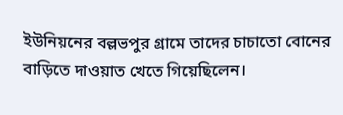ইউনিয়নের বল্লভপুর গ্রামে তাদের চাচাতো বোনের বাড়িতে দাওয়াত খেতে গিয়েছিলেন।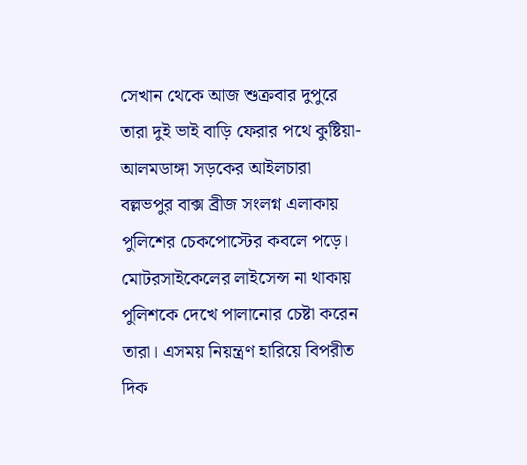সেখান থেকে আজ শুক্রবার দুপুরে তারা দুই ভাই বাড়ি ফেরার পথে কুষ্টিয়া-আলমডাঙ্গা সড়কের আইলচারা বল্লভপুর বাক্স ব্রীজ সংলগ্ন এলাকায় পুলিশের চেকপোস্টের কবলে পড়ে। মোটরসাইকেলের লাইসেন্স না থাকায় পুলিশকে দেখে পালানোর চেষ্টা করেন তারা। এসময় নিয়ন্ত্রণ হারিয়ে বিপরীত দিক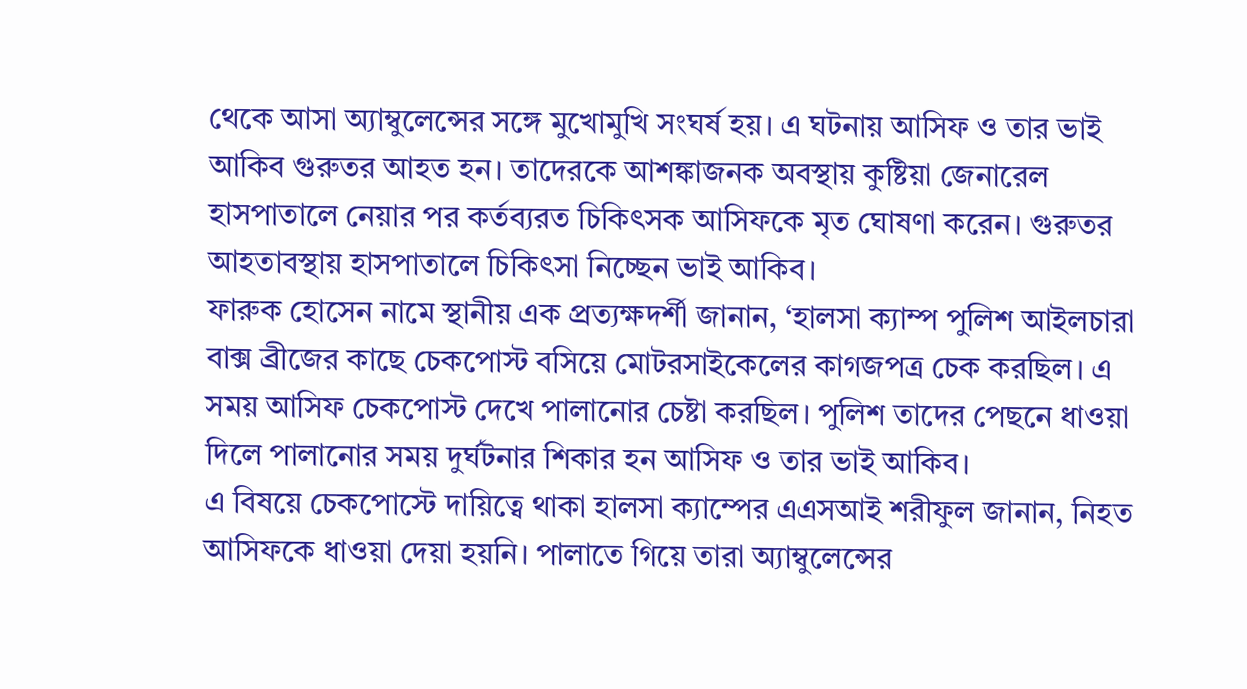থেকে আসা অ্যাম্বুলেন্সের সঙ্গে মুখোমুখি সংঘর্ষ হয়। এ ঘটনায় আসিফ ও তার ভাই আকিব গুরুতর আহত হন। তাদেরকে আশঙ্কাজনক অবস্থায় কুষ্টিয়া জেনারেল হাসপাতালে নেয়ার পর কর্তব্যরত চিকিৎসক আসিফকে মৃত ঘোষণা করেন। গুরুতর আহতাবস্থায় হাসপাতালে চিকিৎসা নিচ্ছেন ভাই আকিব।
ফারুক হোসেন নামে স্থানীয় এক প্রত্যক্ষদর্শী জানান, ‘হালসা ক্যাম্প পুলিশ আইলচারা বাক্স ব্রীজের কাছে চেকপোস্ট বসিয়ে মোটরসাইকেলের কাগজপত্র চেক করছিল। এ সময় আসিফ চেকপোস্ট দেখে পালানোর চেষ্টা করছিল। পুলিশ তাদের পেছনে ধাওয়া দিলে পালানোর সময় দুর্ঘটনার শিকার হন আসিফ ও তার ভাই আকিব।
এ বিষয়ে চেকপোস্টে দায়িত্বে থাকা হালসা ক্যাম্পের এএসআই শরীফুল জানান, নিহত আসিফকে ধাওয়া দেয়া হয়নি। পালাতে গিয়ে তারা অ্যাম্বুলেন্সের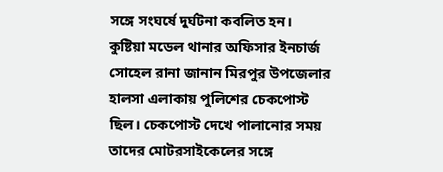সঙ্গে সংঘর্ষে দুর্ঘটনা কবলিত হন।
কুষ্টিয়া মডেল থানার অফিসার ইনচার্জ সোহেল রানা জানান মিরপুর উপজেলার হালসা এলাকায় পুলিশের চেকপোস্ট ছিল। চেকপোস্ট দেখে পালানোর সময় তাদের মোটরসাইকেলের সঙ্গে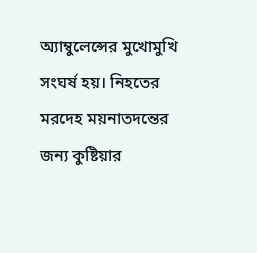অ্যাম্বুলেন্সের মুখোমুখি সংঘর্ষ হয়। নিহতের মরদেহ ময়নাতদন্তের জন্য কুষ্টিয়ার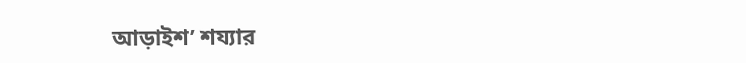আড়াইশ’ শয্যার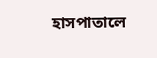হাসপাতালে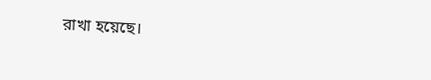রাখা হয়েছে।